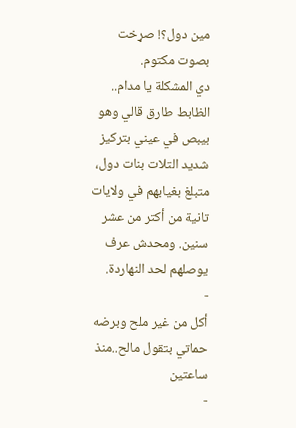مين دول؟! صړخت بصوت مكتوم.
دي المشكلة يا مدام.. الظابط طارق قالي وهو بيبص في عيني بتركيز شديد التلات بنات دول، متبلغ بغيابهم في ولايات تانية من أكتر من عشر سنين. ومحدش عرف يوصلهم لحد النهاردة.
-
أكل من غير ملح وبرضه حماتي بتقول مالح..منذ ساعتين
-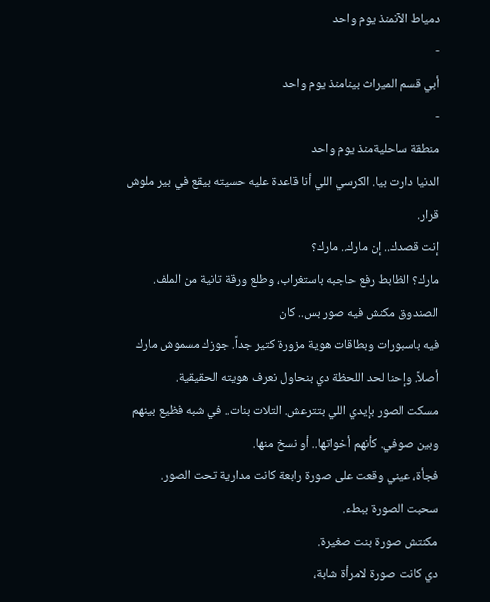دمياط الآنمنذ يوم واحد
-
أبي قسم الميراث بينامنذ يوم واحد
-
منطقة ساحليةمنذ يوم واحد
الدنيا دارت بيا. الكرسي اللي أنا قاعدة عليه حسيته بيقع في بير ملوش قرار.
إنت قصدك.. إن مارك.. مارك؟
مارك؟ الظابط رفع حاجبه باستغراب، وطلع ورقة تانية من الملف. الصندوق مكنش فيه صور بس.. كان
فيه باسبورات وبطاقات هوية مزورة كتير جداً. جوزك مسموش مارك أصلاً. وإحنا لحد اللحظة دي بنحاول نعرف هويته الحقيقية.
مسكت الصور بإيدي اللي بتترعش. التلات بنات.. في شبه فظيع بينهم وبين صوفي. كأنهم أخواتها.. أو نسخ منها.
فجأة، عيني وقعت على صورة رابعة كانت مدارية تحت الصور.
سحبت الصورة ببطء.
مكنتش صورة بنت صغيرة.
دي كانت صورة لامرأة شابة،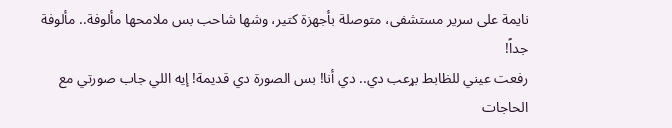نايمة على سرير مستشفى، متوصلة بأجهزة كتير، وشها شاحب بس ملامحها مألوفة.. مألوفة جداً!
رفعت عيني للظابط بړعب دي.. دي أنا! بس الصورة دي قديمة! إيه اللي جاب صورتي مع الحاجات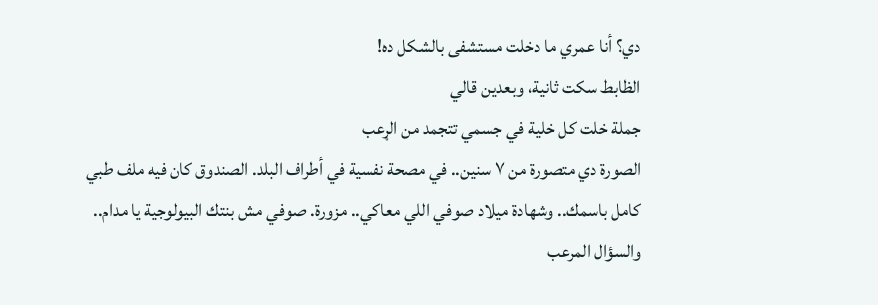دي؟ أنا عمري ما دخلت مستشفى بالشكل ده!
الظابط سكت ثانية، وبعدين قالي
جملة خلت كل خلية في جسمي تتجمد من الړعب
الصورة دي متصورة من ٧ سنين.. في مصحة نفسية في أطراف البلد. الصندوق كان فيه ملف طبي كامل باسمك.. وشهادة ميلاد صوفي اللي معاكي.. مزورة. صوفي مش بنتك البيولوجية يا مدام.. والسؤال المرعب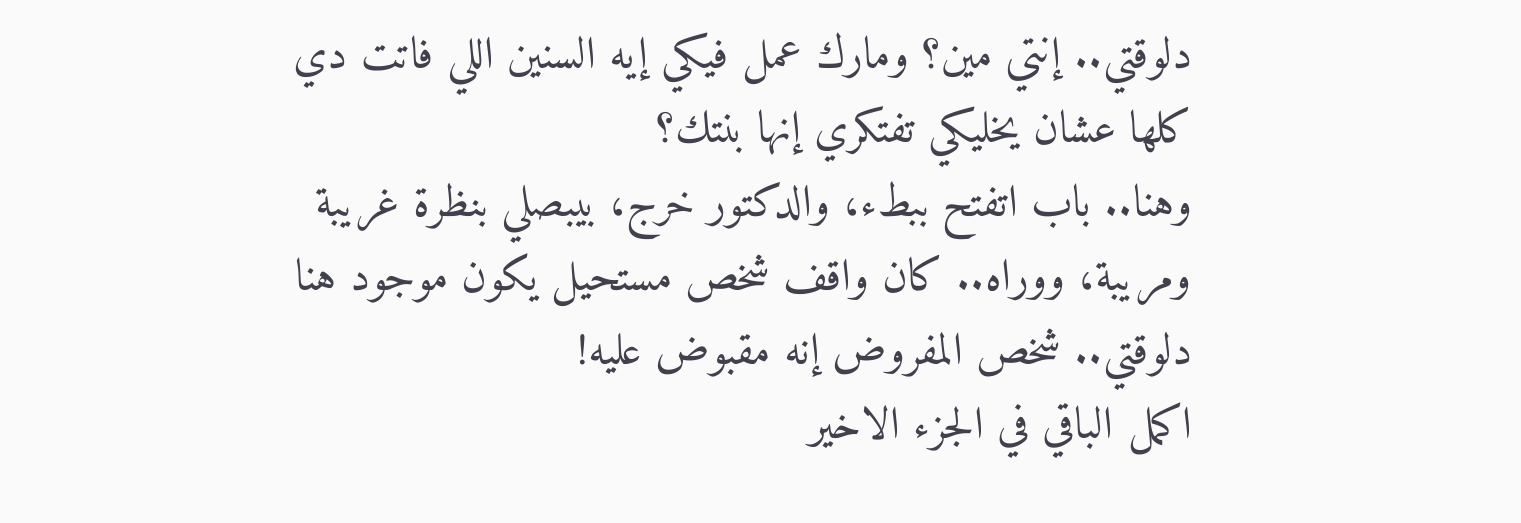دلوقتي.. إنتي مين؟ ومارك عمل فيكي إيه السنين اللي فاتت دي كلها عشان يخليكي تفتكري إنها بنتك؟
وهنا.. باب اتفتح ببطء، والدكتور خرج، بيبصلي بنظرة غريبة ومريبة، ووراه.. كان واقف شخص مستحيل يكون موجود هنا دلوقتي.. شخص المفروض إنه مقبوض عليه!
اكمل الباقي في الجزء الاخير